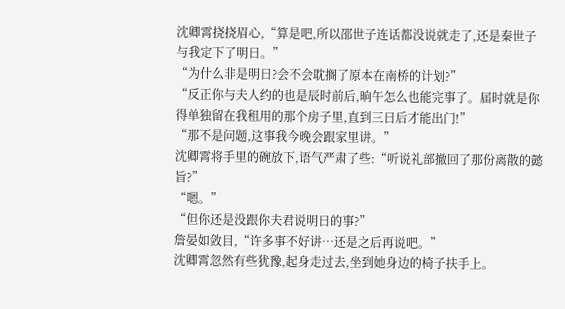沈卿霄挠挠眉心,“算是吧,所以邵世子连话都没说就走了,还是秦世子与我定下了明日。”
“为什么非是明日?会不会耽搁了原本在南桥的计划?”
“反正你与夫人约的也是辰时前后,晌午怎么也能完事了。届时就是你得单独留在我租用的那个房子里,直到三日后才能出门!”
“那不是问题,这事我今晚会跟家里讲。”
沈卿霄将手里的碗放下,语气严肃了些:“听说礼部撤回了那份离散的懿旨?”
“嗯。”
“但你还是没跟你夫君说明日的事?”
詹晏如敛目,“许多事不好讲…还是之后再说吧。”
沈卿霄忽然有些犹豫,起身走过去,坐到她身边的椅子扶手上。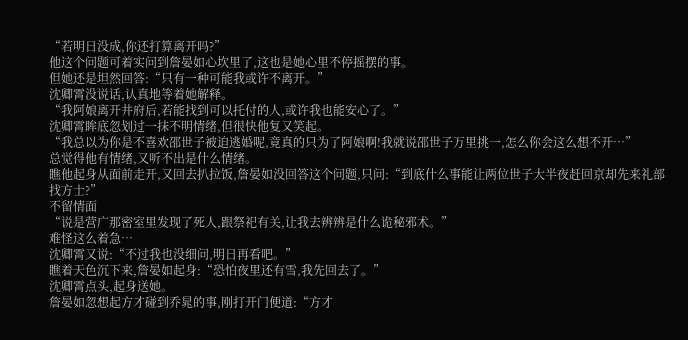“若明日没成,你还打算离开吗?”
他这个问题可着实问到詹晏如心坎里了,这也是她心里不停摇摆的事。
但她还是坦然回答:“只有一种可能我或许不离开。”
沈卿霄没说话,认真地等着她解释。
“我阿娘离开井府后,若能找到可以托付的人,或许我也能安心了。”
沈卿霄眸底忽划过一抹不明情绪,但很快他复又笑起。
“我总以为你是不喜欢邵世子被迫逃婚呢,竟真的只为了阿娘啊!我就说邵世子万里挑一,怎么你会这么想不开…”
总觉得他有情绪,又听不出是什么情绪。
瞧他起身从面前走开,又回去扒拉饭,詹晏如没回答这个问题,只问:“到底什么事能让两位世子大半夜赶回京却先来礼部找方士?”
不留情面
“说是营广那密室里发现了死人,跟祭祀有关,让我去辨辨是什么诡秘邪术。”
难怪这么着急…
沈卿霄又说:“不过我也没细问,明日再看吧。”
瞧着天色沉下来,詹晏如起身:“恐怕夜里还有雪,我先回去了。”
沈卿霄点头,起身送她。
詹晏如忽想起方才碰到乔晁的事,刚打开门便道:“方才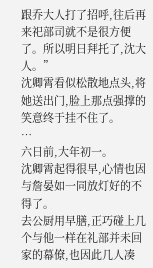跟乔大人打了招呼,往后再来祀部司就不是很方便了。所以明日拜托了,沈大人。”
沈卿霄看似松散地点头,将她送出门,脸上那点强撑的笑意终于挂不住了。
…
六日前,大年初一。
沈卿霄起得很早,心情也因与詹晏如一同放灯好的不得了。
去公厨用早膳,正巧碰上几个与他一样在礼部并未回家的幕僚,也因此几人凑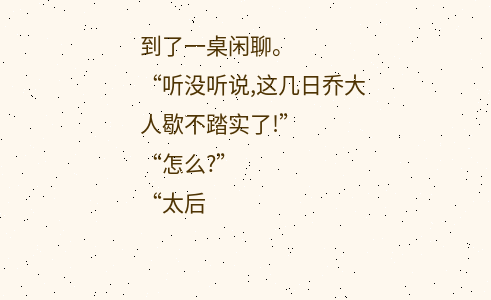到了一桌闲聊。
“听没听说,这几日乔大人歇不踏实了!”
“怎么?”
“太后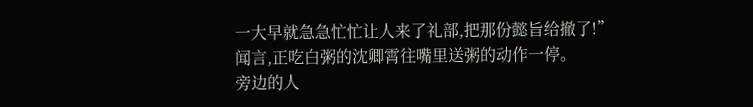一大早就急急忙忙让人来了礼部,把那份懿旨给撤了!”
闻言,正吃白粥的沈卿霄往嘴里送粥的动作一停。
旁边的人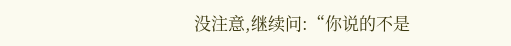没注意,继续问:“你说的不是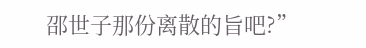邵世子那份离散的旨吧?”